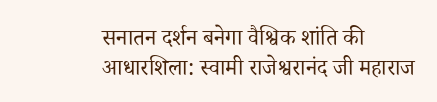सनातन दर्शन बनेगा वैश्विक शांति की आधारशिला: स्वामी राजेश्वरानंद जी महाराज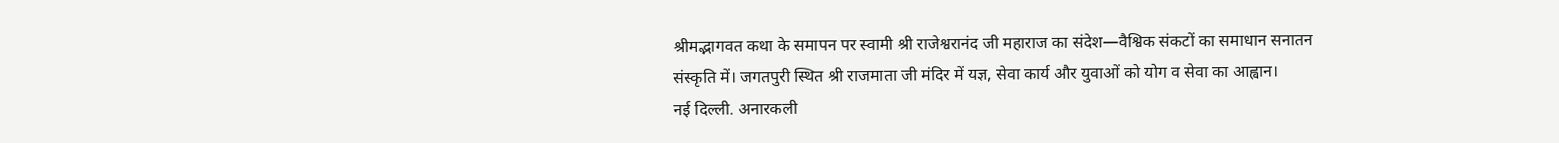श्रीमद्भागवत कथा के समापन पर स्वामी श्री राजेश्वरानंद जी महाराज का संदेश—वैश्विक संकटों का समाधान सनातन संस्कृति में। जगतपुरी स्थित श्री राजमाता जी मंदिर में यज्ञ, सेवा कार्य और युवाओं को योग व सेवा का आह्वान।
नई दिल्ली. अनारकली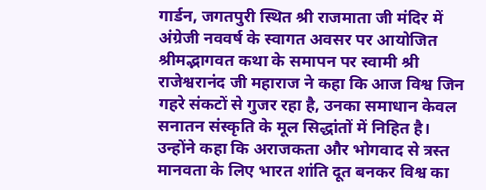गार्डन, जगतपुरी स्थित श्री राजमाता जी मंदिर में अंग्रेजी नववर्ष के स्वागत अवसर पर आयोजित श्रीमद्भागवत कथा के समापन पर स्वामी श्री राजेश्वरानंद जी महाराज ने कहा कि आज विश्व जिन गहरे संकटों से गुजर रहा है, उनका समाधान केवल सनातन संस्कृति के मूल सिद्धांतों में निहित है। उन्होंने कहा कि अराजकता और भोगवाद से त्रस्त मानवता के लिए भारत शांति दूत बनकर विश्व का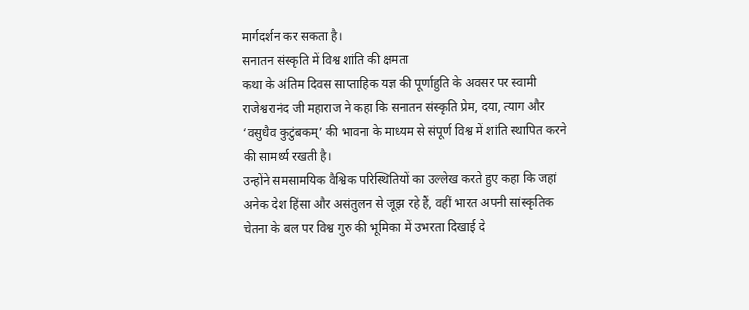मार्गदर्शन कर सकता है।
सनातन संस्कृति में विश्व शांति की क्षमता
कथा के अंतिम दिवस साप्ताहिक यज्ञ की पूर्णाहुति के अवसर पर स्वामी राजेश्वरानंद जी महाराज ने कहा कि सनातन संस्कृति प्रेम, दया, त्याग और ‘वसुधैव कुटुंबकम्’ की भावना के माध्यम से संपूर्ण विश्व में शांति स्थापित करने की सामर्थ्य रखती है।
उन्होंने समसामयिक वैश्विक परिस्थितियों का उल्लेख करते हुए कहा कि जहां अनेक देश हिंसा और असंतुलन से जूझ रहे हैं, वहीं भारत अपनी सांस्कृतिक चेतना के बल पर विश्व गुरु की भूमिका में उभरता दिखाई दे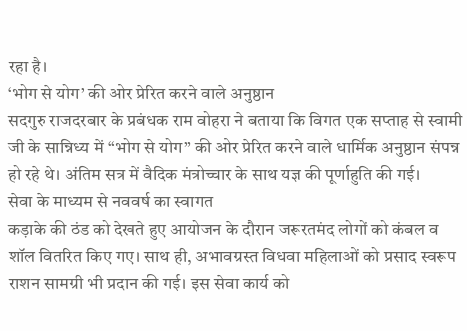रहा है।
‘भोग से योग’ की ओर प्रेरित करने वाले अनुष्ठान
सदगुरु राजदरबार के प्रबंधक राम वोहरा ने बताया कि विगत एक सप्ताह से स्वामी जी के सान्निध्य में “भोग से योग” की ओर प्रेरित करने वाले धार्मिक अनुष्ठान संपन्न हो रहे थे। अंतिम सत्र में वैदिक मंत्रोच्चार के साथ यज्ञ की पूर्णाहुति की गई।
सेवा के माध्यम से नववर्ष का स्वागत
कड़ाके की ठंड को देखते हुए आयोजन के दौरान जरूरतमंद लोगों को कंबल व शॉल वितरित किए गए। साथ ही, अभावग्रस्त विधवा महिलाओं को प्रसाद स्वरूप राशन सामग्री भी प्रदान की गई। इस सेवा कार्य को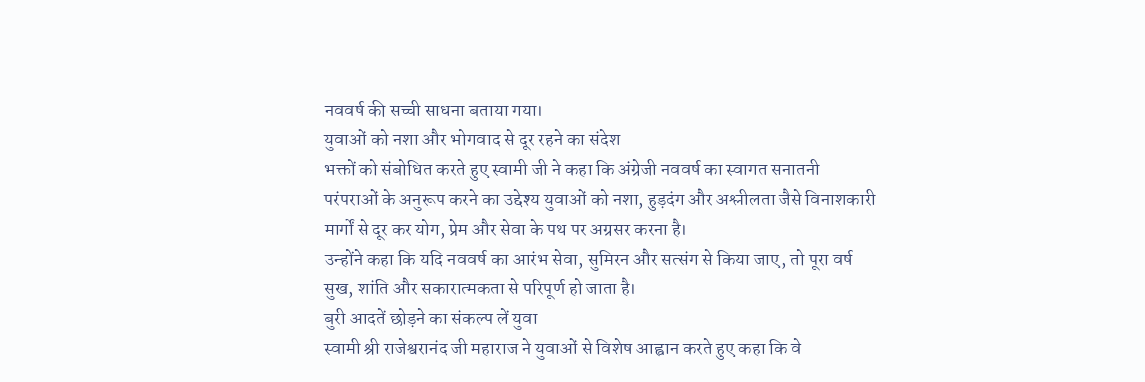नववर्ष की सच्ची साधना बताया गया।
युवाओं को नशा और भोगवाद से दूर रहने का संदेश
भक्तों को संबोधित करते हुए स्वामी जी ने कहा कि अंग्रेजी नववर्ष का स्वागत सनातनी परंपराओं के अनुरूप करने का उद्देश्य युवाओं को नशा, हुड़दंग और अश्लीलता जैसे विनाशकारी मार्गों से दूर कर योग, प्रेम और सेवा के पथ पर अग्रसर करना है।
उन्होंने कहा कि यदि नववर्ष का आरंभ सेवा, सुमिरन और सत्संग से किया जाए, तो पूरा वर्ष सुख, शांति और सकारात्मकता से परिपूर्ण हो जाता है।
बुरी आदतें छोड़ने का संकल्प लें युवा
स्वामी श्री राजेश्वरानंद जी महाराज ने युवाओं से विशेष आह्वान करते हुए कहा कि वे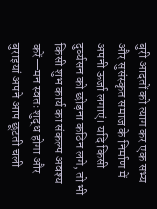बुरी आदतों को त्याग कर एक सभ्य और सुसंस्कृत समाज के निर्माण में अपनी ऊर्जा लगाएं। यदि किसी दुर्व्यसन को छोड़ना कठिन लगे, तो भी किसी शुभ कार्य का संकल्प अवश्य करें—मन स्वतः शुद्ध होगा और बुराइयां अपने आप छूटती चली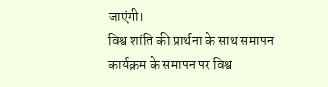जाएंगी।
विश्व शांति की प्रार्थना के साथ समापन
कार्यक्रम के समापन पर विश्व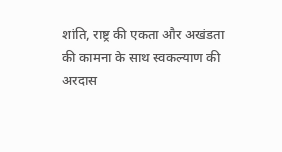शांति, राष्ट्र की एकता और अखंडता की कामना के साथ स्वकल्याण की अरदास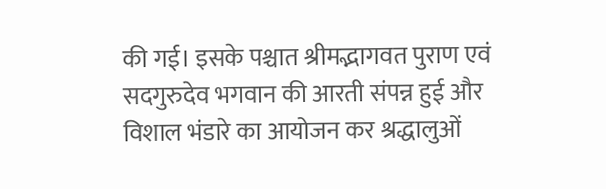की गई। इसके पश्चात श्रीमद्भागवत पुराण एवं सदगुरुदेव भगवान की आरती संपन्न हुई और विशाल भंडारे का आयोजन कर श्रद्धालुओं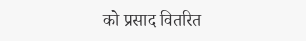को प्रसाद वितरित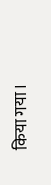किया गया।